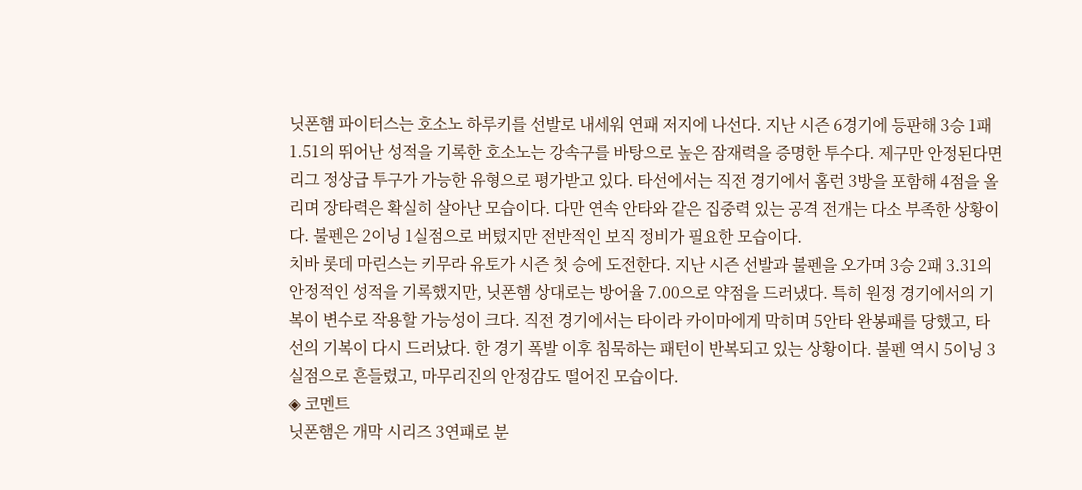닛폰햄 파이터스는 호소노 하루키를 선발로 내세워 연패 저지에 나선다. 지난 시즌 6경기에 등판해 3승 1패 1.51의 뛰어난 성적을 기록한 호소노는 강속구를 바탕으로 높은 잠재력을 증명한 투수다. 제구만 안정된다면 리그 정상급 투구가 가능한 유형으로 평가받고 있다. 타선에서는 직전 경기에서 홈런 3방을 포함해 4점을 올리며 장타력은 확실히 살아난 모습이다. 다만 연속 안타와 같은 집중력 있는 공격 전개는 다소 부족한 상황이다. 불펜은 2이닝 1실점으로 버텼지만 전반적인 보직 정비가 필요한 모습이다.
치바 롯데 마린스는 키무라 유토가 시즌 첫 승에 도전한다. 지난 시즌 선발과 불펜을 오가며 3승 2패 3.31의 안정적인 성적을 기록했지만, 닛폰햄 상대로는 방어율 7.00으로 약점을 드러냈다. 특히 원정 경기에서의 기복이 변수로 작용할 가능성이 크다. 직전 경기에서는 타이라 카이마에게 막히며 5안타 완봉패를 당했고, 타선의 기복이 다시 드러났다. 한 경기 폭발 이후 침묵하는 패턴이 반복되고 있는 상황이다. 불펜 역시 5이닝 3실점으로 흔들렸고, 마무리진의 안정감도 떨어진 모습이다.
◈ 코멘트
닛폰햄은 개막 시리즈 3연패로 분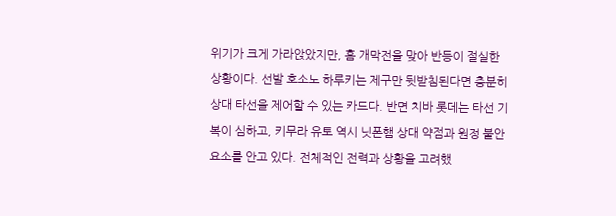위기가 크게 가라앉았지만, 홈 개막전을 맞아 반등이 절실한 상황이다. 선발 호소노 하루키는 제구만 뒷받침된다면 충분히 상대 타선을 제어할 수 있는 카드다. 반면 치바 롯데는 타선 기복이 심하고, 키무라 유토 역시 닛폰햄 상대 약점과 원정 불안 요소를 안고 있다. 전체적인 전력과 상황을 고려했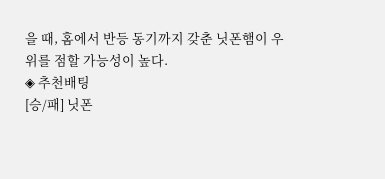을 때, 홈에서 반등 동기까지 갖춘 닛폰햄이 우위를 점할 가능성이 높다.
◈ 추천배팅
[승/패] 닛폰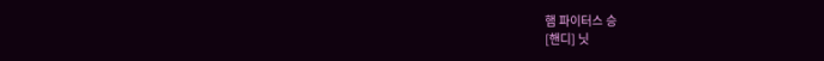햄 파이터스 승
[핸디] 닛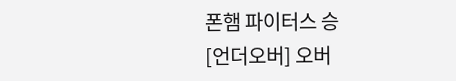폰햄 파이터스 승
[언더오버] 오버